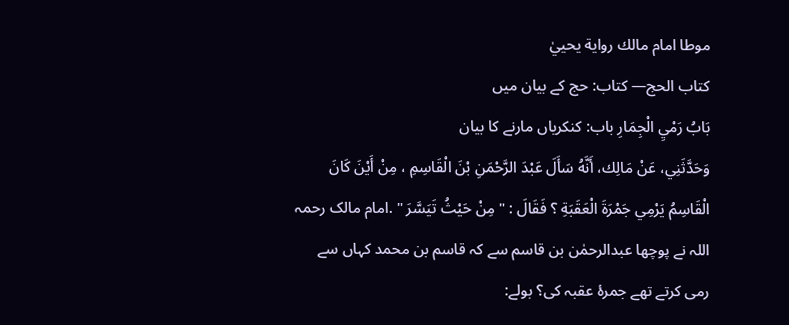موطا امام مالك رواية يحييٰ
كتاب الحج— کتاب: حج کے بیان میں
بَابُ رَمْيِ الْجِمَارِ باب: کنکریاں مارنے کا بیان
وَحَدَّثَنِي، عَنْ مَالِك، أَنَّهُ سَأَلَ عَبْدَ الرَّحْمَنِ بْنَ الْقَاسِمِ ، مِنْ أَيْنَ كَانَ الْقَاسِمُ يَرْمِي جَمْرَةَ الْعَقَبَةِ ؟ فَقَالَ : " مِنْ حَيْثُ تَيَسَّرَ " .امام مالک رحمہ اللہ نے پوچھا عبدالرحمٰن بن قاسم سے کہ قاسم بن محمد کہاں سے رمی کرتے تھے جمرۂ عقبہ کی؟ بولے: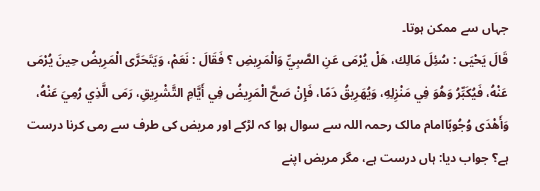جہاں سے ممکن ہوتا۔
قَالَ يَحْيَى : سُئِلَ مَالِك، هَلْ يُرْمَى عَنِ الصَّبِيِّ وَالْمَرِيضِ ؟ فَقَالَ : نَعَمْ، وَيَتَحَرَّى الْمَرِيضُ حِينَ يُرْمَى عَنْهُ، فَيُكَبِّرُ وَهُوَ فِي مَنْزِلِهِ، وَيُهَرِيقُ دَمًا، فَإِنْ صَحَّ الْمَرِيضُ فِي أَيَّامِ التَّشْرِيقِ، رَمَى الَّذِي رُمِيَ عَنْهُ، وَأَهْدَى وُجُوبًاامام مالک رحمہ اللہ سے سوال ہوا کہ لڑکے اور مریض کی طرف سے رمی کرنا درست ہے؟ جواب دیا: ہاں درست ہے، مگر مریض اپنے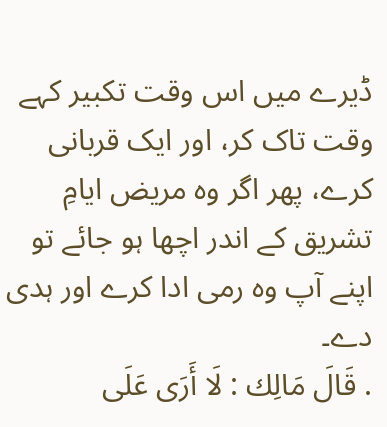ڈیرے میں اس وقت تکبیر کہے وقت تاک کر، اور ایک قربانی کرے، پھر اگر وہ مریض ایامِ تشریق کے اندر اچھا ہو جائے تو اپنے آپ وہ رمی ادا کرے اور ہدی دے۔
. قَالَ مَالِك : لَا أَرَى عَلَى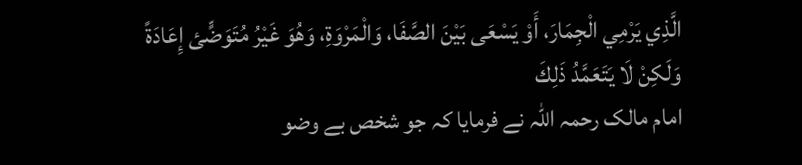الَّذِي يَرْمِي الْجِمَارَ، أَوْ يَسْعَى بَيْنَ الصَّفَا، وَالْمَرْوَةِ، وَهُوَ غَيْرُ مُتَوَضٍّئ إِعَادَةً وَلَكِنْ لَا يَتَعَمَّدُ ذَلِكَ
امام مالک رحمہ اللہ نے فرمایا کہ جو شخص بے وضو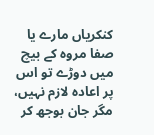کنکریاں مارے یا صفا مروہ کے بیچ میں دوڑے تو اس پر اعادہ لازم نہیں، مگر جان بوجھ کر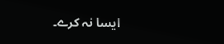ایسا نہ کرے۔